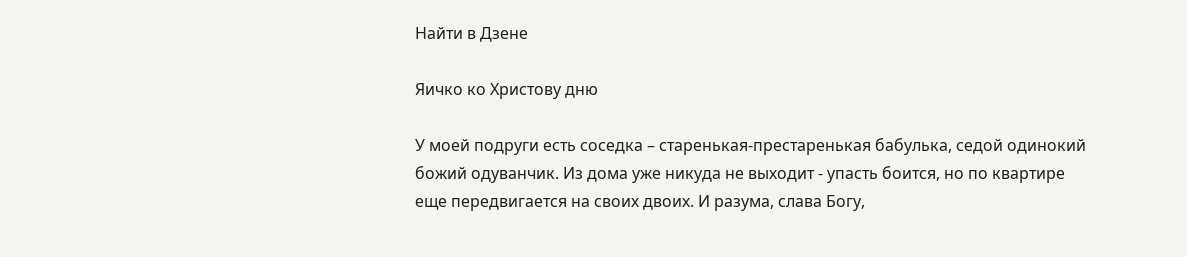Найти в Дзене

Яичко ко Христову дню

У моей подруги есть соседка – старенькая-престаренькая бабулька, седой одинокий божий одуванчик. Из дома уже никуда не выходит - упасть боится, но по квартире еще передвигается на своих двоих. И разума, слава Богу,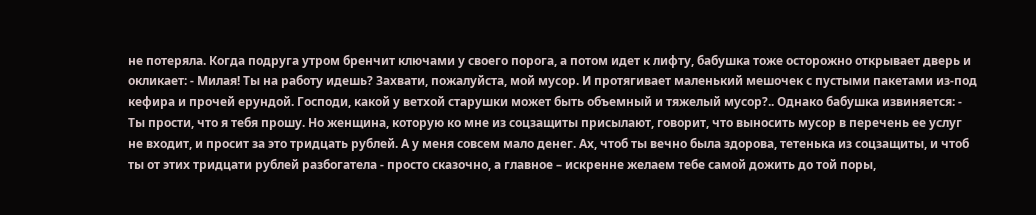не потеряла. Когда подруга утром бренчит ключами у своего порога, а потом идет к лифту, бабушка тоже осторожно открывает дверь и окликает: - Милая! Ты на работу идешь? Захвати, пожалуйста, мой мусор. И протягивает маленький мешочек с пустыми пакетами из-под кефира и прочей ерундой. Господи, какой у ветхой старушки может быть объемный и тяжелый мусор?.. Однако бабушка извиняется: - Ты прости, что я тебя прошу. Но женщина, которую ко мне из соцзащиты присылают, говорит, что выносить мусор в перечень ее услуг не входит, и просит за это тридцать рублей. А у меня совсем мало денег. Ах, чтоб ты вечно была здорова, тетенька из соцзащиты, и чтоб ты от этих тридцати рублей разбогатела - просто сказочно, а главное – искренне желаем тебе самой дожить до той поры,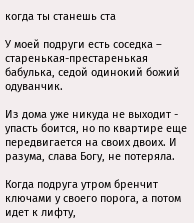когда ты станешь ста

У моей подруги есть соседка – старенькая-престаренькая бабулька, седой одинокий божий одуванчик.

Из дома уже никуда не выходит - упасть боится, но по квартире еще передвигается на своих двоих. И разума, слава Богу, не потеряла.

Когда подруга утром бренчит ключами у своего порога, а потом идет к лифту,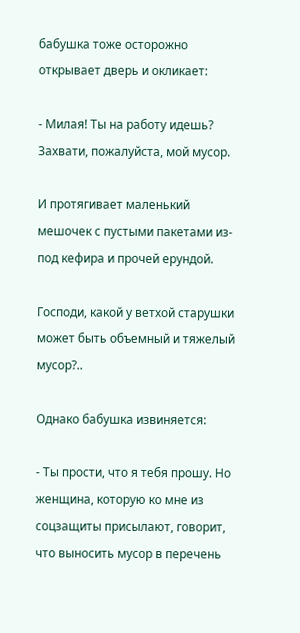бабушка тоже осторожно открывает дверь и окликает:

- Милая! Ты на работу идешь? Захвати, пожалуйста, мой мусор.

И протягивает маленький мешочек с пустыми пакетами из-под кефира и прочей ерундой.

Господи, какой у ветхой старушки может быть объемный и тяжелый мусор?..

Однако бабушка извиняется:

- Ты прости, что я тебя прошу. Но женщина, которую ко мне из соцзащиты присылают, говорит, что выносить мусор в перечень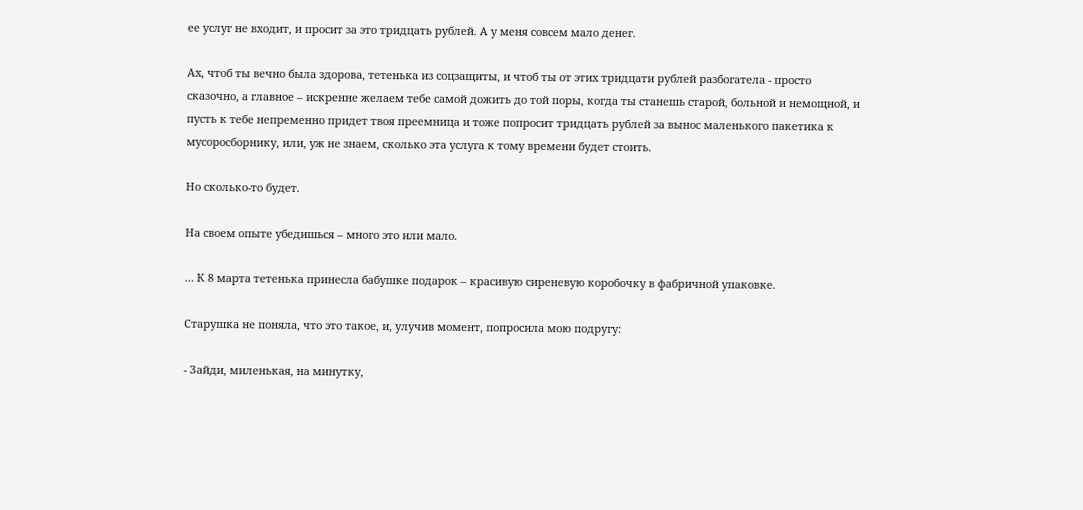ее услуг не входит, и просит за это тридцать рублей. А у меня совсем мало денег.

Ах, чтоб ты вечно была здорова, тетенька из соцзащиты, и чтоб ты от этих тридцати рублей разбогатела - просто сказочно, а главное – искренне желаем тебе самой дожить до той поры, когда ты станешь старой, больной и немощной, и пусть к тебе непременно придет твоя преемница и тоже попросит тридцать рублей за вынос маленького пакетика к мусоросборнику, или, уж не знаем, сколько эта услуга к тому времени будет стоить.

Но сколько-то будет.

На своем опыте убедишься – много это или мало.

… К 8 марта тетенька принесла бабушке подарок – красивую сиреневую коробочку в фабричной упаковке.

Старушка не поняла, что это такое, и, улучив момент, попросила мою подругу:

- Зайди, миленькая, на минутку,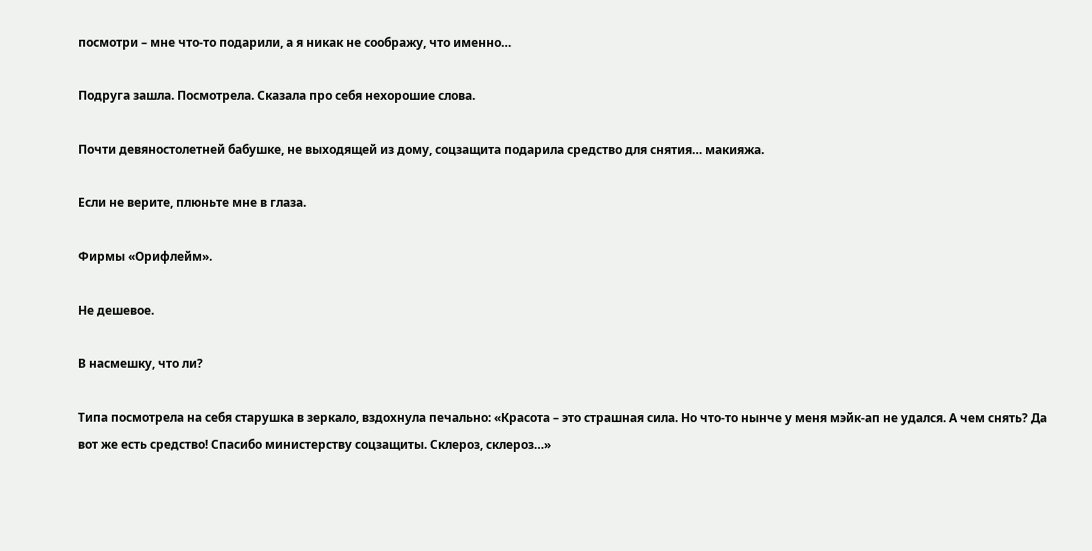посмотри – мне что-то подарили, а я никак не соображу, что именно…

Подруга зашла. Посмотрела. Сказала про себя нехорошие слова.

Почти девяностолетней бабушке, не выходящей из дому, соцзащита подарила средство для снятия… макияжа.

Если не верите, плюньте мне в глаза.

Фирмы «Орифлейм».

Не дешевое.

В насмешку, что ли?

Типа посмотрела на себя старушка в зеркало, вздохнула печально: «Красота – это страшная сила. Но что-то нынче у меня мэйк-ап не удался. А чем снять? Да вот же есть средство! Спасибо министерству соцзащиты. Склероз, склероз…»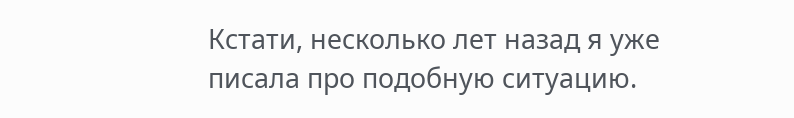Кстати, несколько лет назад я уже писала про подобную ситуацию.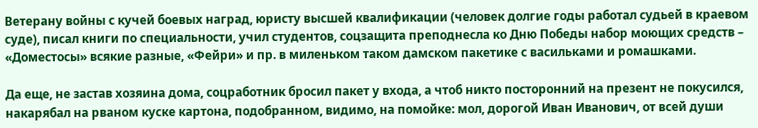Ветерану войны с кучей боевых наград, юристу высшей квалификации (человек долгие годы работал судьей в краевом суде), писал книги по специальности, учил студентов, соцзащита преподнесла ко Дню Победы набор моющих средств – «Доместосы» всякие разные, «Фейри» и пр. в миленьком таком дамском пакетике с васильками и ромашками.

Да еще, не застав хозяина дома, соцработник бросил пакет у входа, а чтоб никто посторонний на презент не покусился, накарябал на рваном куске картона, подобранном, видимо, на помойке: мол, дорогой Иван Иванович, от всей души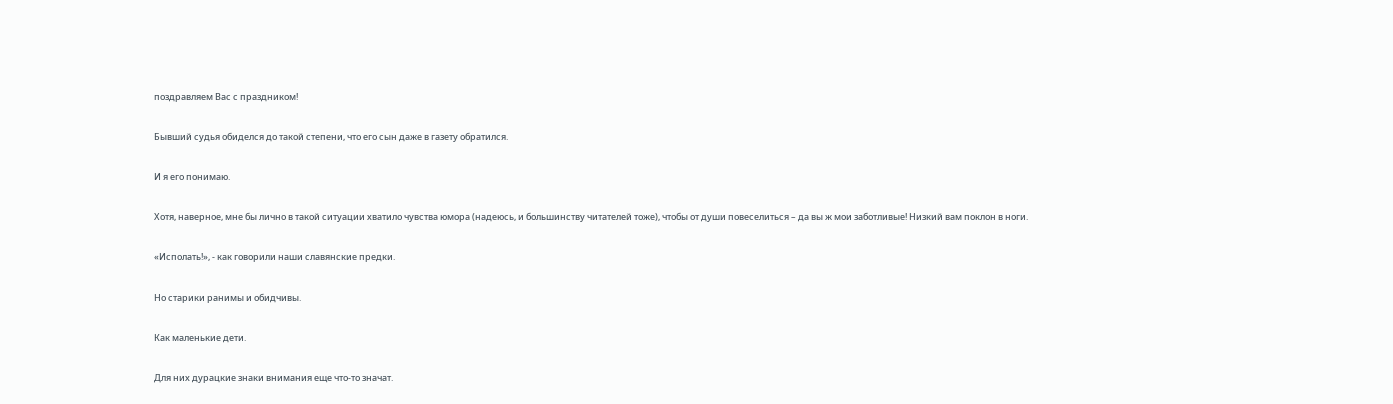поздравляем Вас с праздником!

Бывший судья обиделся до такой степени, что его сын даже в газету обратился.

И я его понимаю.

Хотя, наверное, мне бы лично в такой ситуации хватило чувства юмора (надеюсь, и большинству читателей тоже), чтобы от души повеселиться – да вы ж мои заботливые! Низкий вам поклон в ноги.

«Исполать!», - как говорили наши славянские предки.

Но старики ранимы и обидчивы.

Как маленькие дети.

Для них дурацкие знаки внимания еще что-то значат.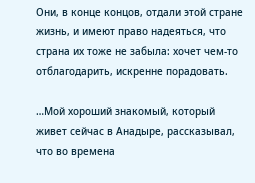Они, в конце концов, отдали этой стране жизнь, и имеют право надеяться, что страна их тоже не забыла: хочет чем-то отблагодарить, искренне порадовать.

…Мой хороший знакомый, который живет сейчас в Анадыре, рассказывал, что во времена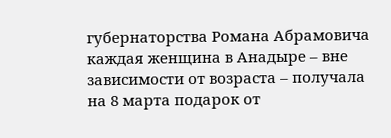губернаторства Романа Абрамовича каждая женщина в Анадыре – вне зависимости от возраста – получала на 8 марта подарок от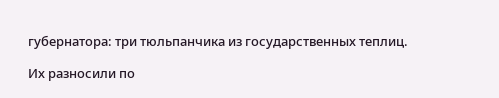губернатора: три тюльпанчика из государственных теплиц.

Их разносили по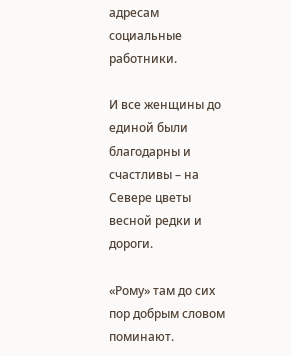адресам социальные работники.

И все женщины до единой были благодарны и счастливы – на Севере цветы весной редки и дороги.

«Рому» там до сих пор добрым словом поминают.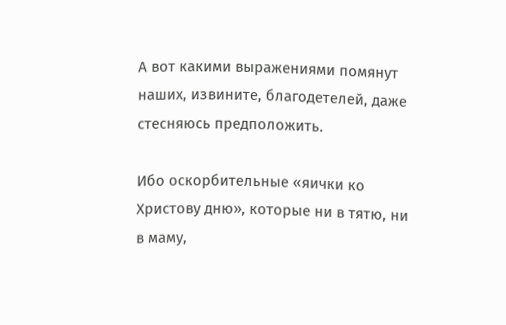А вот какими выражениями помянут наших, извините, благодетелей, даже стесняюсь предположить.

Ибо оскорбительные «яички ко Христову дню», которые ни в тятю, ни в маму,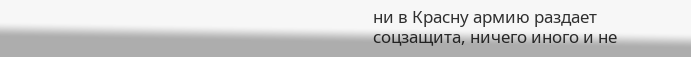ни в Красну армию раздает соцзащита, ничего иного и не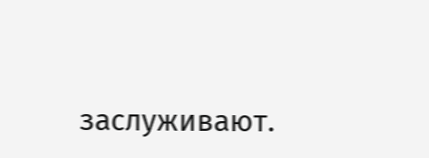заслуживают.